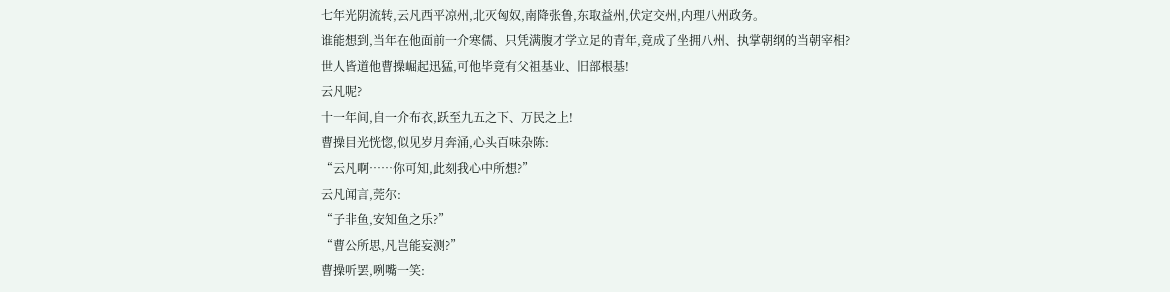七年光阴流转,云凡西平凉州,北灭匈奴,南降张鲁,东取益州,伏定交州,内理八州政务。
谁能想到,当年在他面前一介寒儒、只凭满腹才学立足的青年,竟成了坐拥八州、执掌朝纲的当朝宰相?
世人皆道他曹操崛起迅猛,可他毕竟有父祖基业、旧部根基!
云凡呢?
十一年间,自一介布衣,跃至九五之下、万民之上!
曹操目光恍惚,似见岁月奔涌,心头百味杂陈:
“云凡啊……你可知,此刻我心中所想?”
云凡闻言,莞尔:
“子非鱼,安知鱼之乐?”
“曹公所思,凡岂能妄测?”
曹操听罢,咧嘴一笑: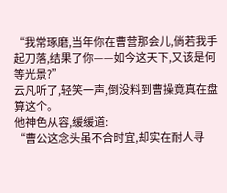“我常琢磨,当年你在曹营那会儿,倘若我手起刀落,结果了你——如今这天下,又该是何等光景?”
云凡听了,轻笑一声,倒没料到曹操竟真在盘算这个。
他神色从容,缓缓道:
“曹公这念头虽不合时宜,却实在耐人寻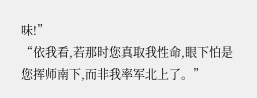味!”
“依我看,若那时您真取我性命,眼下怕是您挥师南下,而非我率军北上了。”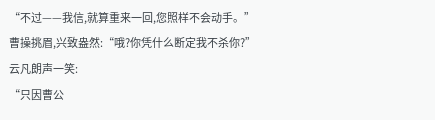“不过——我信,就算重来一回,您照样不会动手。”
曹操挑眉,兴致盎然:“哦?你凭什么断定我不杀你?”
云凡朗声一笑:
“只因曹公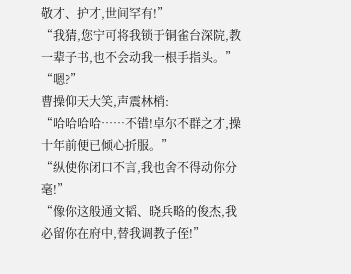敬才、护才,世间罕有!”
“我猜,您宁可将我锁于铜雀台深院,教一辈子书,也不会动我一根手指头。”
“嗯?”
曹操仰天大笑,声震林梢:
“哈哈哈哈……不错!卓尔不群之才,操十年前便已倾心折服。”
“纵使你闭口不言,我也舍不得动你分毫!”
“像你这般通文韬、晓兵略的俊杰,我必留你在府中,替我调教子侄!”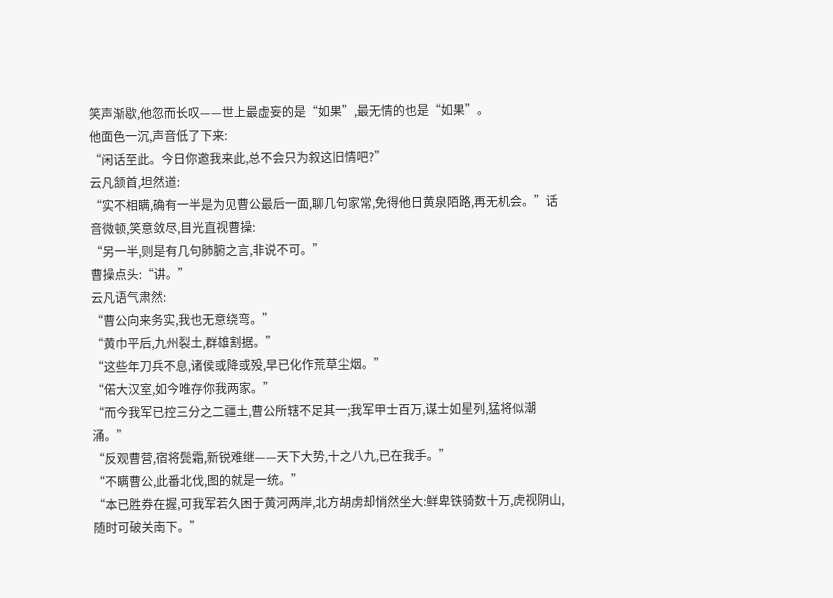笑声渐歇,他忽而长叹——世上最虚妄的是“如果”,最无情的也是“如果”。
他面色一沉,声音低了下来:
“闲话至此。今日你邀我来此,总不会只为叙这旧情吧?”
云凡颔首,坦然道:
“实不相瞒,确有一半是为见曹公最后一面,聊几句家常,免得他日黄泉陌路,再无机会。”话音微顿,笑意敛尽,目光直视曹操:
“另一半,则是有几句肺腑之言,非说不可。”
曹操点头:“讲。”
云凡语气肃然:
“曹公向来务实,我也无意绕弯。”
“黄巾平后,九州裂土,群雄割据。”
“这些年刀兵不息,诸侯或降或殁,早已化作荒草尘烟。”
“偌大汉室,如今唯存你我两家。”
“而今我军已控三分之二疆土,曹公所辖不足其一;我军甲士百万,谋士如星列,猛将似潮涌。”
“反观曹营,宿将鬓霜,新锐难继——天下大势,十之八九,已在我手。”
“不瞒曹公,此番北伐,图的就是一统。”
“本已胜券在握,可我军若久困于黄河两岸,北方胡虏却悄然坐大:鲜卑铁骑数十万,虎视阴山,随时可破关南下。”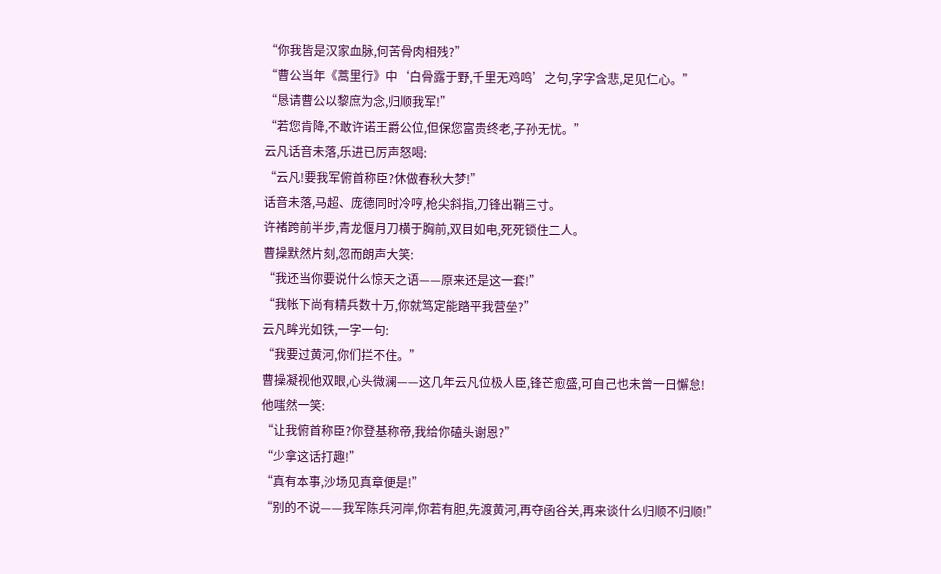“你我皆是汉家血脉,何苦骨肉相残?”
“曹公当年《蒿里行》中‘白骨露于野,千里无鸡鸣’之句,字字含悲,足见仁心。”
“恳请曹公以黎庶为念,归顺我军!”
“若您肯降,不敢许诺王爵公位,但保您富贵终老,子孙无忧。”
云凡话音未落,乐进已厉声怒喝:
“云凡!要我军俯首称臣?休做春秋大梦!”
话音未落,马超、庞德同时冷哼,枪尖斜指,刀锋出鞘三寸。
许褚跨前半步,青龙偃月刀横于胸前,双目如电,死死锁住二人。
曹操默然片刻,忽而朗声大笑:
“我还当你要说什么惊天之语——原来还是这一套!”
“我帐下尚有精兵数十万,你就笃定能踏平我营垒?”
云凡眸光如铁,一字一句:
“我要过黄河,你们拦不住。”
曹操凝视他双眼,心头微澜——这几年云凡位极人臣,锋芒愈盛,可自己也未曾一日懈怠!
他嗤然一笑:
“让我俯首称臣?你登基称帝,我给你磕头谢恩?”
“少拿这话打趣!”
“真有本事,沙场见真章便是!”
“别的不说——我军陈兵河岸,你若有胆,先渡黄河,再夺函谷关,再来谈什么归顺不归顺!”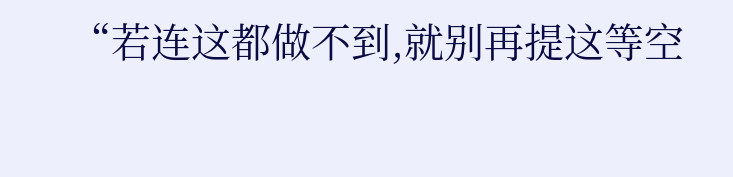“若连这都做不到,就别再提这等空